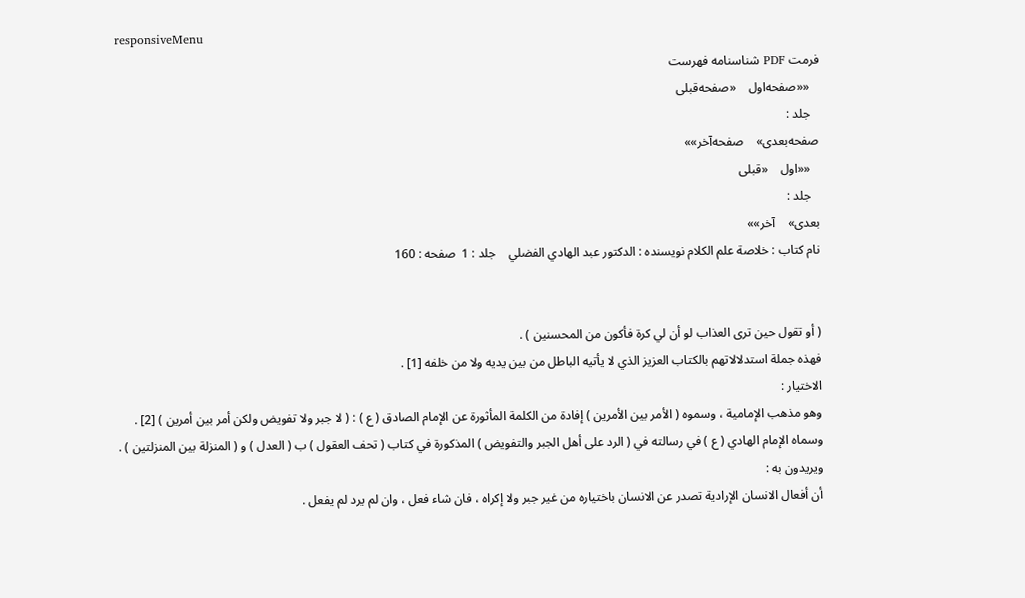responsiveMenu
فرمت PDF شناسنامه فهرست
   ««صفحه‌اول    «صفحه‌قبلی
   جلد :
صفحه‌بعدی»    صفحه‌آخر»»
   ««اول    «قبلی
   جلد :
بعدی»    آخر»»
نام کتاب : خلاصة علم الكلام نویسنده : الدكتور عبد الهادي الفضلي    جلد : 1  صفحه : 160


( أو تقول حين ترى العذاب لو أن لي كرة فأكون من المحسنين ) .
فهذه جملة استدلالاتهم بالكتاب العزيز الذي لا يأتيه الباطل من بين يديه ولا من خلفه [1] .
الاختيار :
وهو مذهب الإمامية ، وسموه ( الأمر بين الأمرين ) إفادة من الكلمة المأثورة عن الإمام الصادق ( ع ) : ( لا جبر ولا تفويض ولكن أمر بين أمرين ) [2] .
وسماه الإمام الهادي ( ع ) في رسالته في ( الرد على أهل الجبر والتفويض ) المذكورة في كتاب ( تحف العقول ) ب ( العدل ) و ( المنزلة بين المنزلتين ) .
ويريدون به :
أن أفعال الانسان الإرادية تصدر عن الانسان باختياره من غير جبر ولا إكراه ، فان شاء فعل ، وان لم يرد لم يفعل .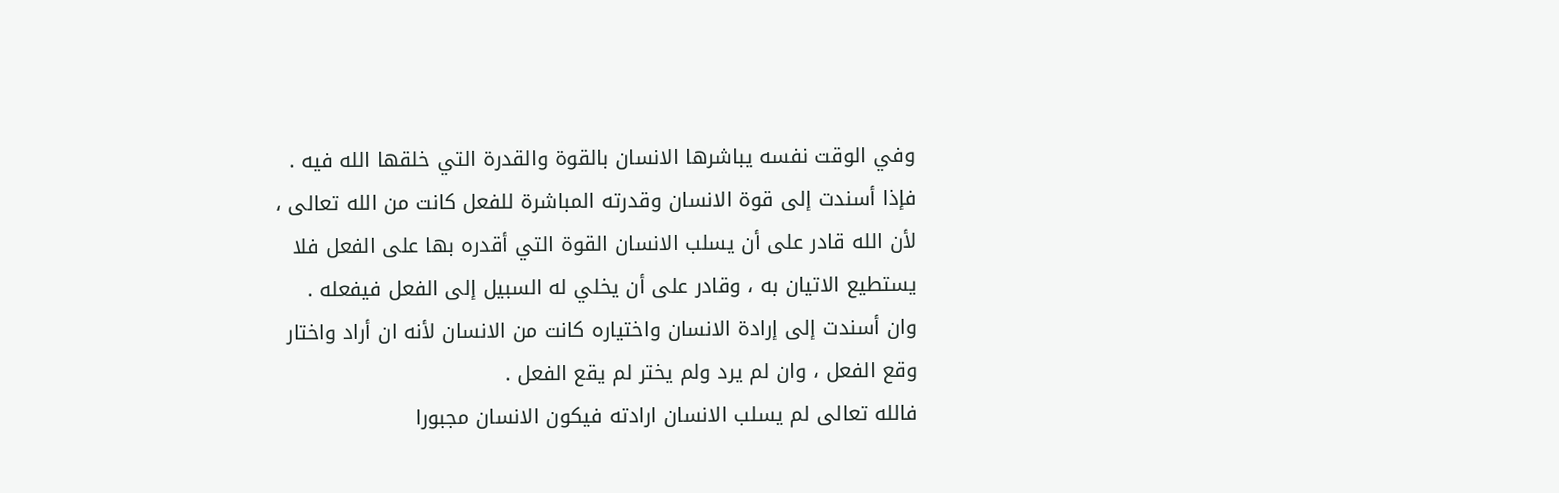وفي الوقت نفسه يباشرها الانسان بالقوة والقدرة التي خلقها الله فيه .
فإذا أسندت إلى قوة الانسان وقدرته المباشرة للفعل كانت من الله تعالى ، لأن الله قادر على أن يسلب الانسان القوة التي أقدره بها على الفعل فلا يستطيع الاتيان به ، وقادر على أن يخلي له السبيل إلى الفعل فيفعله .
وان أسندت إلى إرادة الانسان واختياره كانت من الانسان لأنه ان أراد واختار وقع الفعل ، وان لم يرد ولم يختر لم يقع الفعل .
فالله تعالى لم يسلب الانسان ارادته فيكون الانسان مجبورا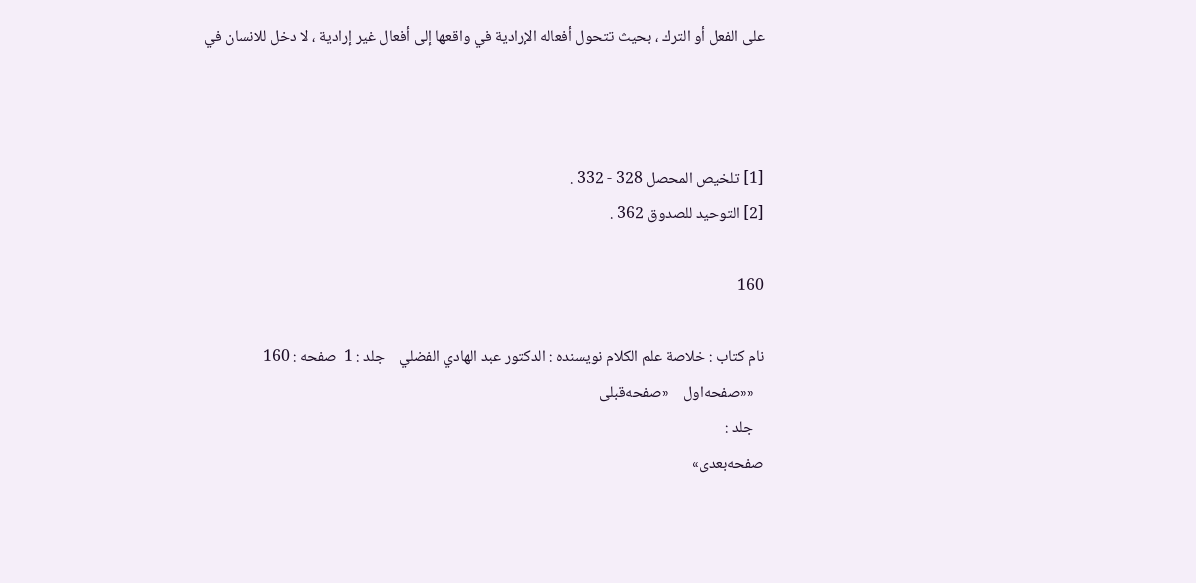على الفعل أو الترك ، بحيث تتحول أفعاله الإرادية في واقعها إلى أفعال غير إرادية ، لا دخل للانسان في



[1] تلخيص المحصل 328 - 332 .
[2] التوحيد للصدوق 362 .

160

نام کتاب : خلاصة علم الكلام نویسنده : الدكتور عبد الهادي الفضلي    جلد : 1  صفحه : 160
   ««صفحه‌اول    «صفحه‌قبلی
   جلد :
صفحه‌بعدی»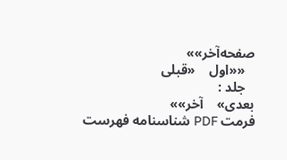صفحه‌آخر»»
   ««اول    «قبلی
   جلد :
بعدی»    آخر»»
فرمت PDF شناسنامه فهرست